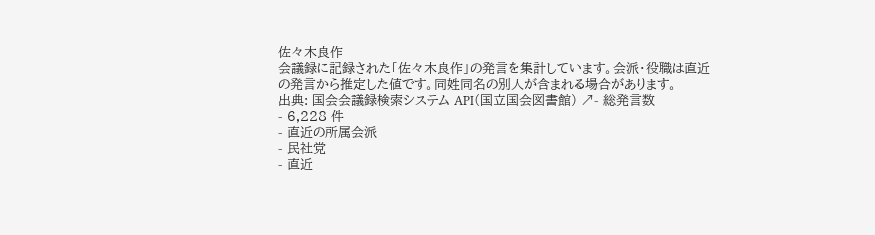佐々木良作
会議録に記録された「佐々木良作」の発言を集計しています。会派・役職は直近の発言から推定した値です。同姓同名の別人が含まれる場合があります。
出典: 国会会議録検索システム API(国立国会図書館) ↗- 総発言数
- 6,228 件
- 直近の所属会派
- 民社党
- 直近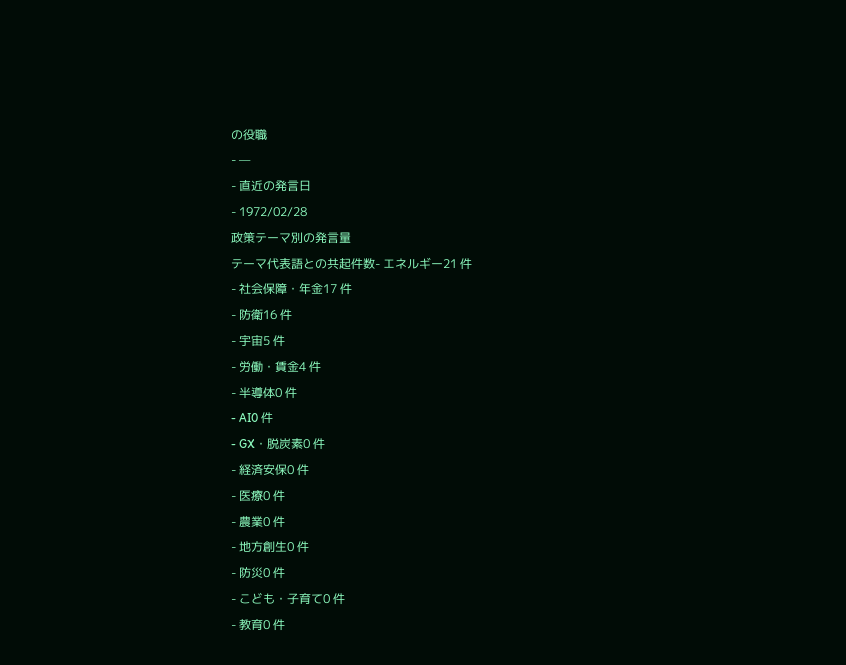の役職
- —
- 直近の発言日
- 1972/02/28
政策テーマ別の発言量
テーマ代表語との共起件数- エネルギー21 件
- 社会保障・年金17 件
- 防衛16 件
- 宇宙5 件
- 労働・賃金4 件
- 半導体0 件
- AI0 件
- GX・脱炭素0 件
- 経済安保0 件
- 医療0 件
- 農業0 件
- 地方創生0 件
- 防災0 件
- こども・子育て0 件
- 教育0 件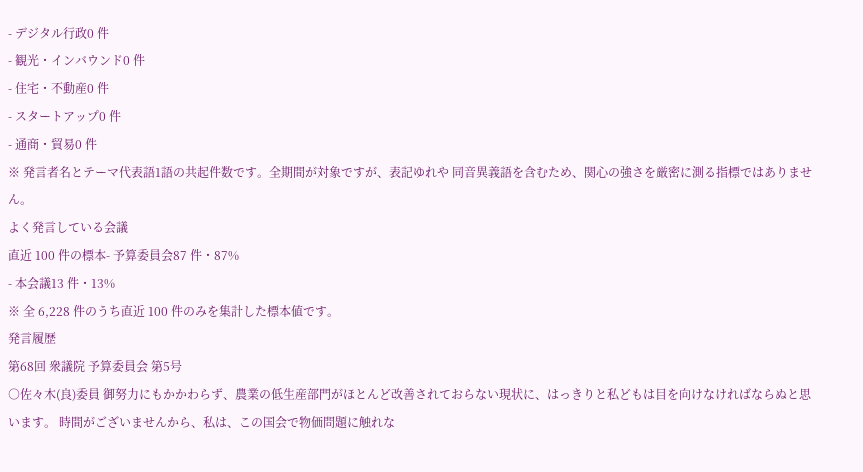- デジタル行政0 件
- 観光・インバウンド0 件
- 住宅・不動産0 件
- スタートアップ0 件
- 通商・貿易0 件
※ 発言者名とテーマ代表語1語の共起件数です。全期間が対象ですが、表記ゆれや 同音異義語を含むため、関心の強さを厳密に測る指標ではありません。
よく発言している会議
直近 100 件の標本- 予算委員会87 件・87%
- 本会議13 件・13%
※ 全 6,228 件のうち直近 100 件のみを集計した標本値です。
発言履歴
第68回 衆議院 予算委員会 第5号
○佐々木(良)委員 御努力にもかかわらず、農業の低生産部門がほとんど改善されておらない現状に、はっきりと私どもは目を向けなければならぬと思います。 時間がございませんから、私は、この国会で物価問題に触れな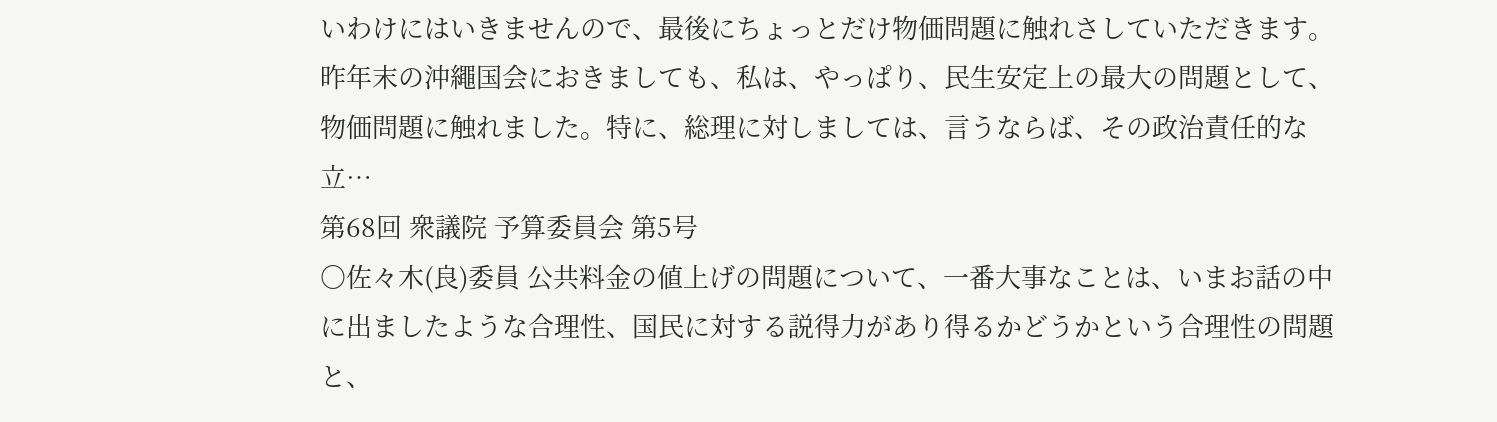いわけにはいきませんので、最後にちょっとだけ物価問題に触れさしていただきます。 昨年末の沖繩国会におきましても、私は、やっぱり、民生安定上の最大の問題として、物価問題に触れました。特に、総理に対しましては、言うならば、その政治責任的な立…
第68回 衆議院 予算委員会 第5号
○佐々木(良)委員 公共料金の値上げの問題について、一番大事なことは、いまお話の中に出ましたような合理性、国民に対する説得力があり得るかどうかという合理性の問題と、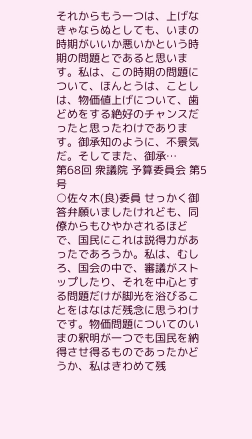それからもう一つは、上げなきゃならぬとしても、いまの時期がいいか悪いかという時期の問題とであると思います。私は、この時期の問題について、ほんとうは、ことしは、物価値上げについて、歯どめをする絶好のチャンスだったと思ったわけであります。御承知のように、不景気だ。そしてまた、御承…
第68回 衆議院 予算委員会 第5号
○佐々木(良)委員 せっかく御答弁願いましたけれども、同僚からもひやかされるほどで、国民にこれは説得力があったであろうか。私は、むしろ、国会の中で、審議がストップしたり、それを中心とする問題だけが脚光を浴びることをはなはだ残念に思うわけです。物価問題についてのいまの釈明が一つでも国民を納得させ得るものであったかどうか、私はきわめて残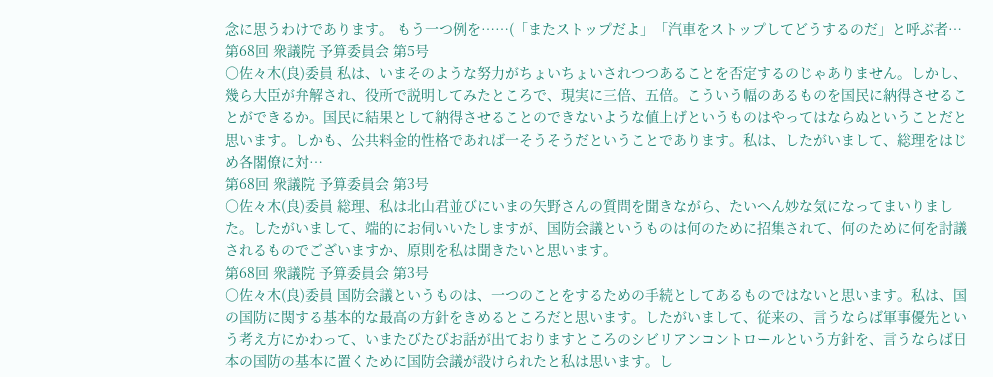念に思うわけであります。 もう一つ例を……(「またストップだよ」「汽車をストップしてどうするのだ」と呼ぶ者…
第68回 衆議院 予算委員会 第5号
○佐々木(良)委員 私は、いまそのような努力がちょいちょいされつつあることを否定するのじゃありません。しかし、幾ら大臣が弁解され、役所で説明してみたところで、現実に三倍、五倍。こういう幅のあるものを国民に納得させることができるか。国民に結果として納得させることのできないような値上げというものはやってはならぬということだと思います。しかも、公共料金的性格であれば一そうそうだということであります。私は、したがいまして、総理をはじめ各閣僚に対…
第68回 衆議院 予算委員会 第3号
○佐々木(良)委員 総理、私は北山君並びにいまの矢野さんの質問を聞きながら、たいへん妙な気になってまいりました。したがいまして、端的にお伺いいたしますが、国防会議というものは何のために招集されて、何のために何を討議されるものでございますか、原則を私は聞きたいと思います。
第68回 衆議院 予算委員会 第3号
○佐々木(良)委員 国防会議というものは、一つのことをするための手続としてあるものではないと思います。私は、国の国防に関する基本的な最高の方針をきめるところだと思います。したがいまして、従来の、言うならば軍事優先という考え方にかわって、いまたびたびお話が出ておりますところのシビリアンコントロールという方針を、言うならば日本の国防の基本に置くために国防会議が設けられたと私は思います。し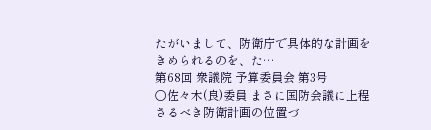たがいまして、防衛庁で具体的な計画をきめられるのを、た…
第68回 衆議院 予算委員会 第3号
○佐々木(良)委員 まさに国防会議に上程さるべき防衛計画の位置づ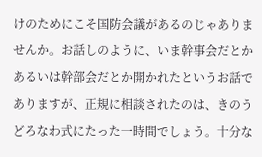けのためにこそ国防会議があるのじゃありませんか。お話しのように、いま幹事会だとかあるいは幹部会だとか開かれたというお話でありますが、正規に相談されたのは、きのうどろなわ式にたった一時間でしょう。十分な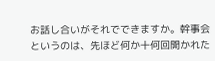お話し合いがそれでできますか。幹事会というのは、先ほど何か十何回開かれた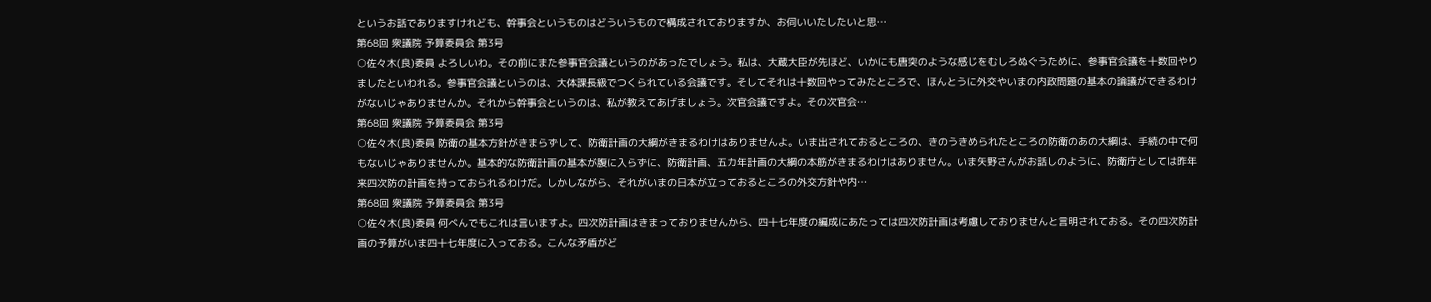というお話でありますけれども、幹事会というものはどういうもので構成されておりますか、お伺いいたしたいと思…
第68回 衆議院 予算委員会 第3号
○佐々木(良)委員 よろしいわ。その前にまた参事官会議というのがあったでしょう。私は、大蔵大臣が先ほど、いかにも唐突のような感じをむしろぬぐうために、参事官会議を十数回やりましたといわれる。参事官会議というのは、大体課長級でつくられている会議です。そしてそれは十数回やってみたところで、ほんとうに外交やいまの内政問題の基本の論議ができるわけがないじゃありませんか。それから幹事会というのは、私が教えてあげましょう。次官会議ですよ。その次官会…
第68回 衆議院 予算委員会 第3号
○佐々木(良)委員 防衛の基本方針がきまらずして、防衛計画の大綱がきまるわけはありませんよ。いま出されておるところの、きのうきめられたところの防衛のあの大綱は、手続の中で何もないじゃありませんか。基本的な防衛計画の基本が腹に入らずに、防衛計画、五カ年計画の大綱の本筋がきまるわけはありません。いま矢野さんがお話しのように、防衛庁としては昨年来四次防の計画を持っておられるわけだ。しかしながら、それがいまの日本が立っておるところの外交方針や内…
第68回 衆議院 予算委員会 第3号
○佐々木(良)委員 何べんでもこれは言いますよ。四次防計画はきまっておりませんから、四十七年度の編成にあたっては四次防計画は考慮しておりませんと言明されておる。その四次防計画の予算がいま四十七年度に入っておる。こんな矛盾がど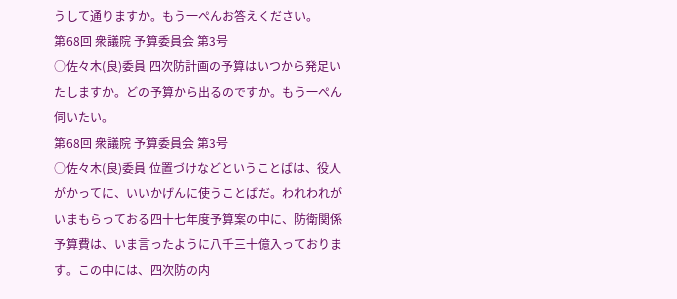うして通りますか。もう一ぺんお答えください。
第68回 衆議院 予算委員会 第3号
○佐々木(良)委員 四次防計画の予算はいつから発足いたしますか。どの予算から出るのですか。もう一ぺん伺いたい。
第68回 衆議院 予算委員会 第3号
○佐々木(良)委員 位置づけなどということばは、役人がかってに、いいかげんに使うことばだ。われわれがいまもらっておる四十七年度予算案の中に、防衛関係予算費は、いま言ったように八千三十億入っております。この中には、四次防の内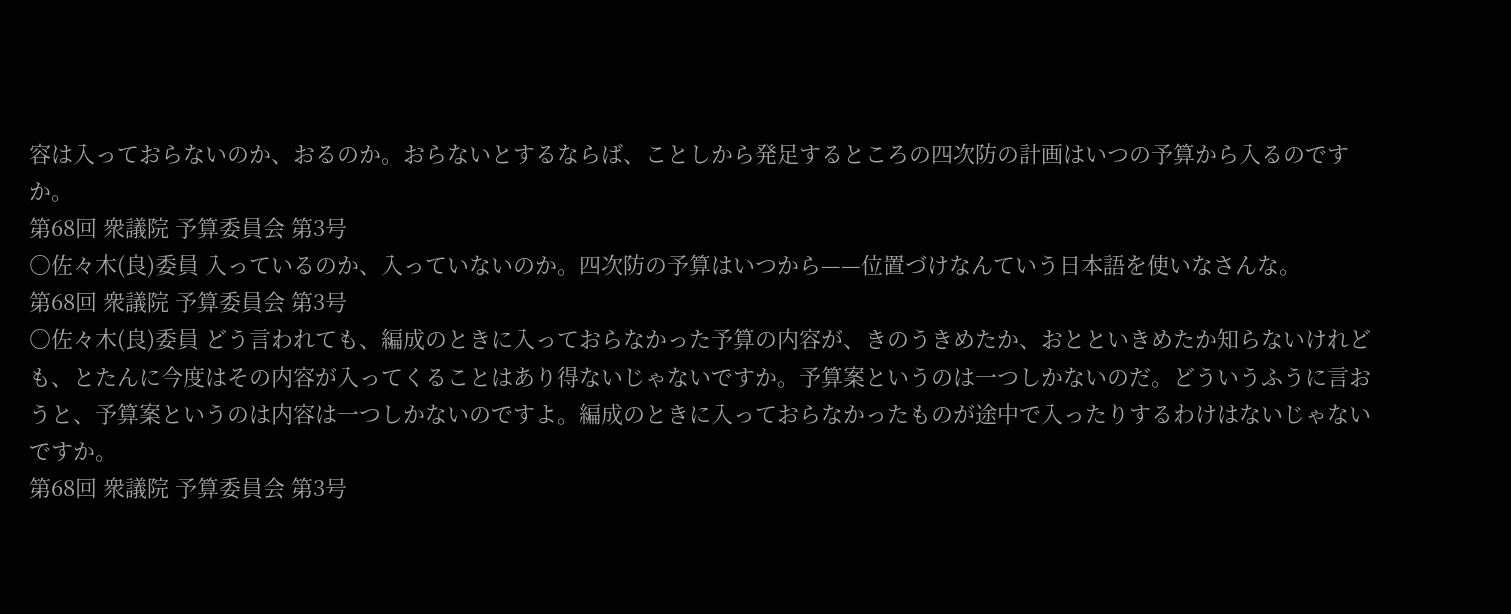容は入っておらないのか、おるのか。おらないとするならば、ことしから発足するところの四次防の計画はいつの予算から入るのですか。
第68回 衆議院 予算委員会 第3号
○佐々木(良)委員 入っているのか、入っていないのか。四次防の予算はいつから——位置づけなんていう日本語を使いなさんな。
第68回 衆議院 予算委員会 第3号
○佐々木(良)委員 どう言われても、編成のときに入っておらなかった予算の内容が、きのうきめたか、おとといきめたか知らないけれども、とたんに今度はその内容が入ってくることはあり得ないじゃないですか。予算案というのは一つしかないのだ。どういうふうに言おうと、予算案というのは内容は一つしかないのですよ。編成のときに入っておらなかったものが途中で入ったりするわけはないじゃないですか。
第68回 衆議院 予算委員会 第3号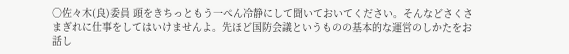○佐々木(良)委員 頭をきちっともう一ぺん冷静にして聞いておいてください。そんなどさくさまぎれに仕事をしてはいけませんよ。先ほど国防会議というものの基本的な運営のしかたをお話し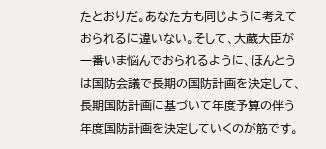たとおりだ。あなた方も同じように考えておられるに違いない。そして、大蔵大臣が一番いま悩んでおられるように、ほんとうは国防会議で長期の国防計画を決定して、長期国防計画に基づいて年度予算の伴う年度国防計画を決定していくのが筋です。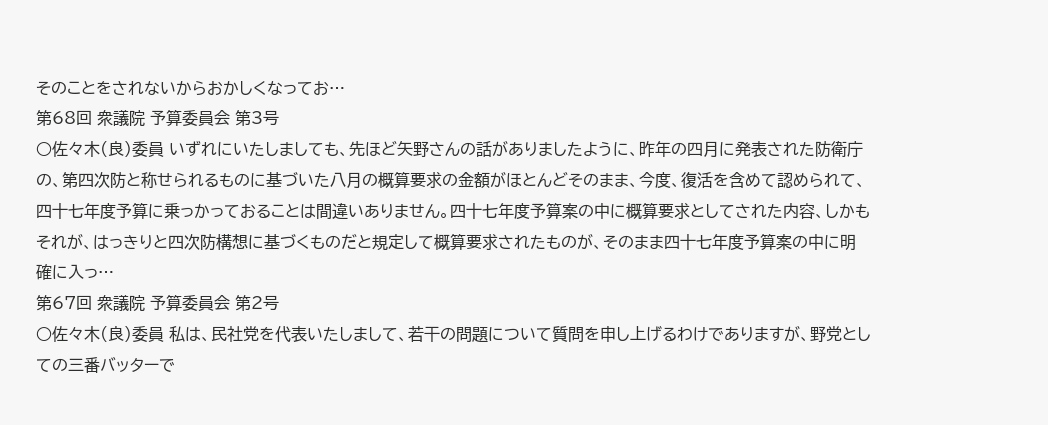そのことをされないからおかしくなってお…
第68回 衆議院 予算委員会 第3号
○佐々木(良)委員 いずれにいたしましても、先ほど矢野さんの話がありましたように、昨年の四月に発表された防衛庁の、第四次防と称せられるものに基づいた八月の概算要求の金額がほとんどそのまま、今度、復活を含めて認められて、四十七年度予算に乗っかっておることは間違いありません。四十七年度予算案の中に概算要求としてされた内容、しかもそれが、はっきりと四次防構想に基づくものだと規定して概算要求されたものが、そのまま四十七年度予算案の中に明確に入っ…
第67回 衆議院 予算委員会 第2号
○佐々木(良)委員 私は、民社党を代表いたしまして、若干の問題について質問を申し上げるわけでありますが、野党としての三番バッターで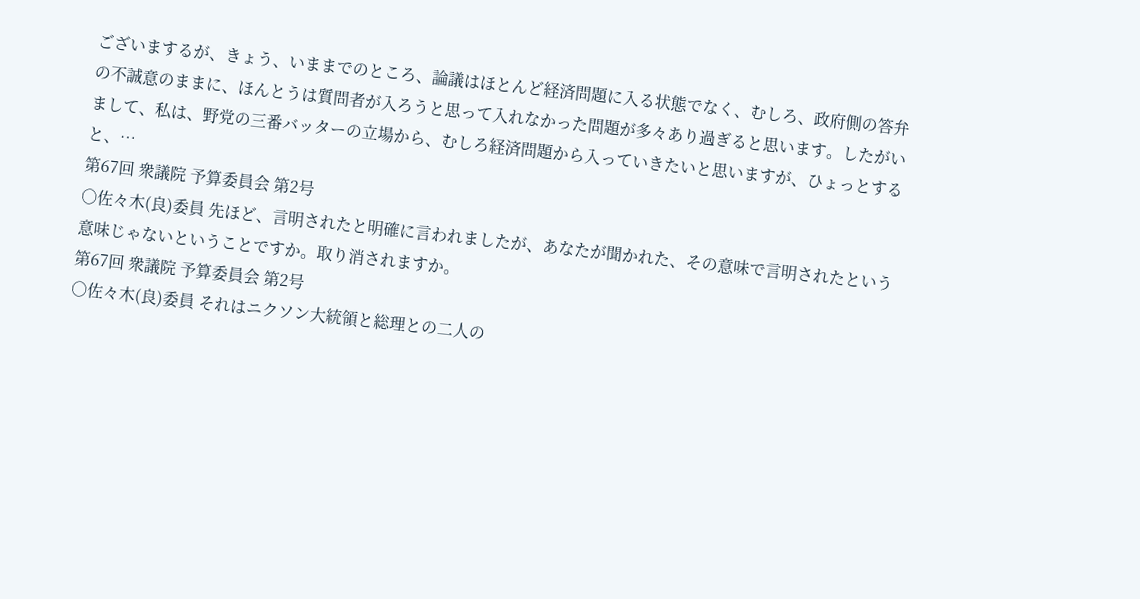ございまするが、きょう、いままでのところ、論議はほとんど経済問題に入る状態でなく、むしろ、政府側の答弁の不誠意のままに、ほんとうは質問者が入ろうと思って入れなかった問題が多々あり過ぎると思います。したがいまして、私は、野党の三番バッターの立場から、むしろ経済問題から入っていきたいと思いますが、ひょっとすると、…
第67回 衆議院 予算委員会 第2号
○佐々木(良)委員 先ほど、言明されたと明確に言われましたが、あなたが聞かれた、その意味で言明されたという意味じゃないということですか。取り消されますか。
第67回 衆議院 予算委員会 第2号
○佐々木(良)委員 それはニクソン大統領と総理との二人の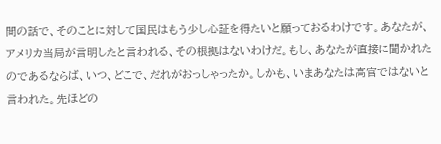間の話で、そのことに対して国民はもう少し心証を得たいと願っておるわけです。あなたが、アメリカ当局が言明したと言われる、その根拠はないわけだ。もし、あなたが直接に聞かれたのであるならば、いつ、どこで、だれがおっしゃったか。しかも、いまあなたは高官ではないと言われた。先ほどの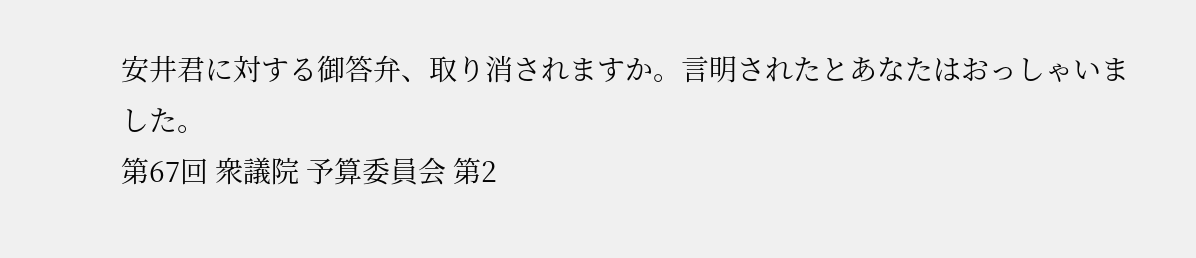安井君に対する御答弁、取り消されますか。言明されたとあなたはおっしゃいました。
第67回 衆議院 予算委員会 第2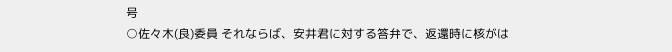号
○佐々木(良)委員 それならば、安井君に対する答弁で、返還時に核がは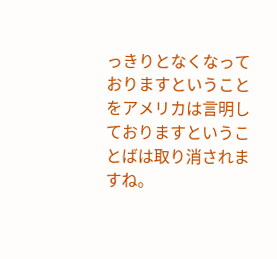っきりとなくなっておりますということをアメリカは言明しておりますということばは取り消されますね。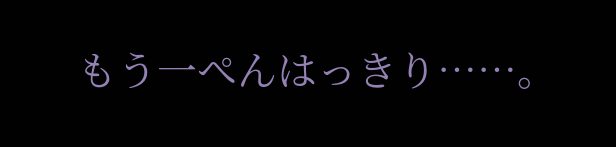もう一ぺんはっきり……。